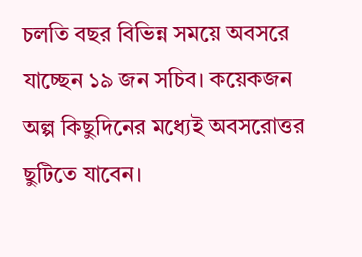চলতি বছর বিভিন্ন সময়ে অবসরে যাচ্ছেন ১৯ জন সচিব। কয়েকজন অল্প কিছুদিনের মধ্যেই অবসরোত্তর ছুটিতে যাবেন।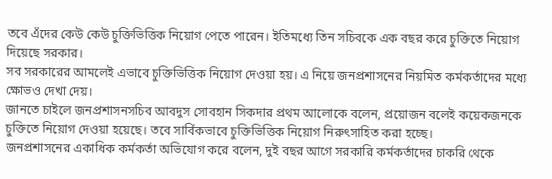তবে এঁদের কেউ কেউ চুক্তিভিত্তিক নিয়োগ পেতে পারেন। ইতিমধ্যে তিন সচিবকে এক বছর করে চুক্তিতে নিয়োগ দিয়েছে সরকার।
সব সরকারের আমলেই এভাবে চুক্তিভিত্তিক নিয়োগ দেওয়া হয়। এ নিয়ে জনপ্রশাসনের নিয়মিত কর্মকর্তাদের মধ্যে ক্ষোভও দেখা দেয়।
জানতে চাইলে জনপ্রশাসনসচিব আবদুস সোবহান সিকদার প্রথম আলোকে বলেন, প্রয়োজন বলেই কয়েকজনকে চুক্তিতে নিয়োগ দেওয়া হয়েছে। তবে সার্বিকভাবে চুক্তিভিত্তিক নিয়োগ নিরুৎসাহিত করা হচ্ছে।
জনপ্রশাসনের একাধিক কর্মকর্তা অভিযোগ করে বলেন, দুই বছর আগে সরকারি কর্মকর্তাদের চাকরি থেকে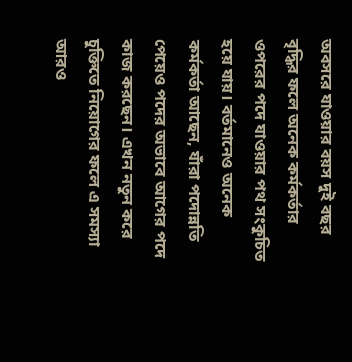অবসরে যাওয়ার বয়স দুই বছর বৃদ্ধির ফলে অনেক কর্মকর্তার ওপরের পদে যাওয়ার পথ সংকুচিত হয়ে যায়। বর্তমানেও অনেক কর্মকর্তা আছেন, যাঁরা পদোন্নতি পেয়েও পদের অভাবে আগের পদে কাজ করছেন। এখন নতুন করে চুক্তিতে নিয়োগের ফলে এ সমস্যা আরও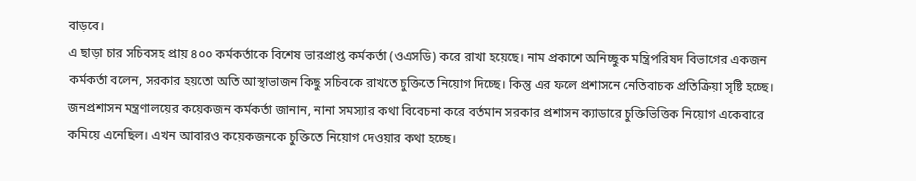বাড়বে।
এ ছাড়া চার সচিবসহ প্রায় ৪০০ কর্মকর্তাকে বিশেষ ভারপ্রাপ্ত কর্মকর্তা (ওএসডি) করে রাখা হয়েছে। নাম প্রকাশে অনিচ্ছুক মন্ত্রিপরিষদ বিভাগের একজন কর্মকর্তা বলেন, সরকার হয়তো অতি আস্থাভাজন কিছু সচিবকে রাখতে চুক্তিতে নিয়োগ দিচ্ছে। কিন্তু এর ফলে প্রশাসনে নেতিবাচক প্রতিক্রিয়া সৃষ্টি হচ্ছে।
জনপ্রশাসন মন্ত্রণালয়ের কয়েকজন কর্মকর্তা জানান, নানা সমস্যার কথা বিবেচনা করে বর্তমান সরকার প্রশাসন ক্যাডারে চুক্তিভিত্তিক নিয়োগ একেবারে কমিয়ে এনেছিল। এখন আবারও কয়েকজনকে চুক্তিতে নিয়োগ দেওয়ার কথা হচ্ছে।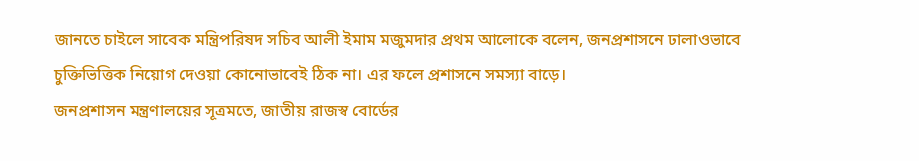জানতে চাইলে সাবেক মন্ত্রিপরিষদ সচিব আলী ইমাম মজুমদার প্রথম আলোকে বলেন, জনপ্রশাসনে ঢালাওভাবে চুক্তিভিত্তিক নিয়োগ দেওয়া কোনোভাবেই ঠিক না। এর ফলে প্রশাসনে সমস্যা বাড়ে।
জনপ্রশাসন মন্ত্রণালয়ের সূত্রমতে, জাতীয় রাজস্ব বোর্ডের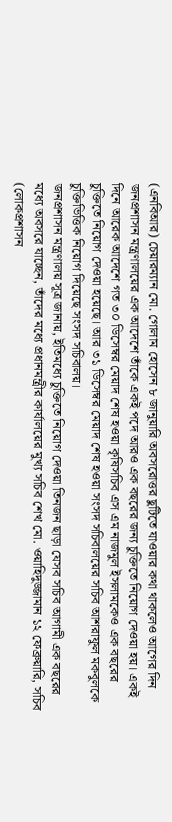(এনবিআর) চেয়ারম্যান মো. গোলাম হোসেন ৮ জানুয়ারি অবসরোত্তর ছুটিতে যাওয়ার কথা থাকলেও আগের দিন জনপ্রশাসন মন্ত্রণালয়ের এক আদেশে তাঁকে একই পদে আরও এক বছরের জন্য চুক্তিতে নিয়োগ দেওয়া হয়। একই দিনে আরেক আদেশে গত ৩০ ডিসেম্বর মেয়াদ শেষ হওয়া কৃষিসচিব এস এম নাজমুল ইসলামকেও এক বছরের চুক্তিতে নিয়োগ দেওয়া হয়েছে। আর ৩১ ডিসেম্বর মেয়াদ শেষ হওয়া সংসদ সচিবালয়ের সচিব আশরাফুল মকবুলকে চুক্তিভিত্তিক নিয়োগ দিয়েছে সংসদ সচিবালয়।
জনপ্রশাসন মন্ত্রণালয় সূত্র জানায়, ইতিমধ্যে চুক্তিতে নিয়োগ দেওয়া তিনজন ছাড়া যেসব সচিব আগামী এক বছরের মধ্যে অবসরে যাচ্ছেন, তাঁদের মধ্যে প্রধানমন্ত্রীর কার্যালয়ের মুখ্য সচিব শেখ মো. ওয়াহিদুজ্জামান ১২ ফেব্রুয়ারি, সচিব (লোকপ্রশাসন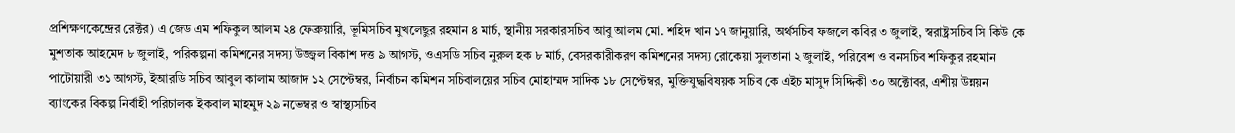প্রশিক্ষণকেন্দ্রের রেক্টর) এ জেড এম শফিকুল আলম ২৪ ফেব্রুয়ারি, ভূমিসচিব মুখলেছুর রহমান ৪ মার্চ, স্থানীয় সরকারসচিব আবু আলম মো. শহিদ খান ১৭ জানুয়ারি, অর্থসচিব ফজলে কবির ৩ জুলাই, স্বরাষ্ট্রসচিব সি কিউ কে মুশতাক আহমেদ ৮ জুলাই, পরিকল্পনা কমিশনের সদস্য উজ্জ্বল বিকাশ দত্ত ৯ আগস্ট, ওএসডি সচিব নুরুল হক ৮ মার্চ, বেসরকারীকরণ কমিশনের সদস্য রোকেয়া সুলতানা ২ জুলাই, পরিবেশ ও বনসচিব শফিকুর রহমান পাটোয়ারী ৩১ আগস্ট, ইআরডি সচিব আবুল কালাম আজাদ ১২ সেপ্টেম্বর, নির্বাচন কমিশন সচিবালয়ের সচিব মোহাম্মদ সাদিক ১৮ সেপ্টেম্বর, মুক্তিযুদ্ধবিষয়ক সচিব কে এইচ মাসুদ সিদ্দিকী ৩০ অক্টোবর, এশীয় উন্নয়ন ব্যাংকের বিকল্প নির্বাহী পরিচালক ইকবাল মাহমুদ ২৯ নভেম্বর ও স্বাস্থ্যসচিব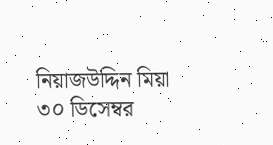নিয়াজউদ্দিন মিয়া ৩০ ডিসেম্বর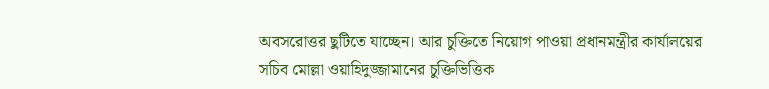অবসরোত্তর ছুটিতে যাচ্ছেন। আর চুক্তিতে নিয়োগ পাওয়া প্রধানমন্ত্রীর কার্যালয়ের সচিব মোল্লা ওয়াহিদুজ্জামানের চুক্তিভিত্তিক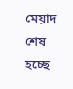মেয়াদ শেষ হচ্ছে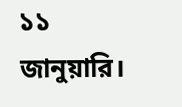১১ জানুয়ারি।